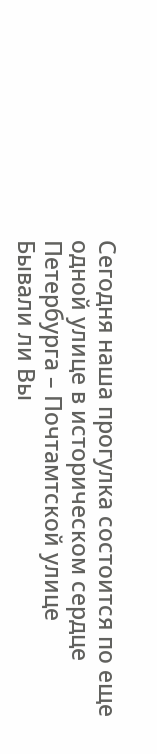Сегодня наша прогулка состоится по еще одной улице в историческом сердце Петербурга – Почтамтской улице
Бывали ли Вы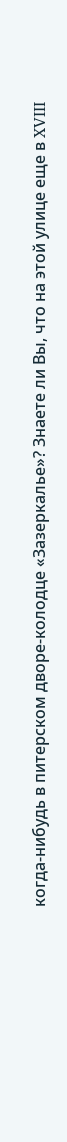когда-нибудь в питерском дворе-колодце «Зазеркалье»? Знаете ли Вы, что на этой улице еще в XVIII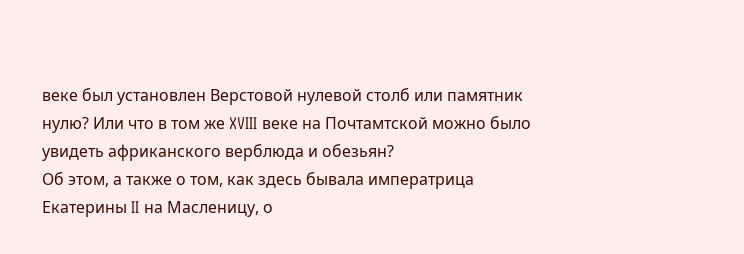веке был установлен Верстовой нулевой столб или памятник нулю? Или что в том же XVIII веке на Почтамтской можно было увидеть африканского верблюда и обезьян?
Об этом, а также о том, как здесь бывала императрица Екатерины II на Масленицу, о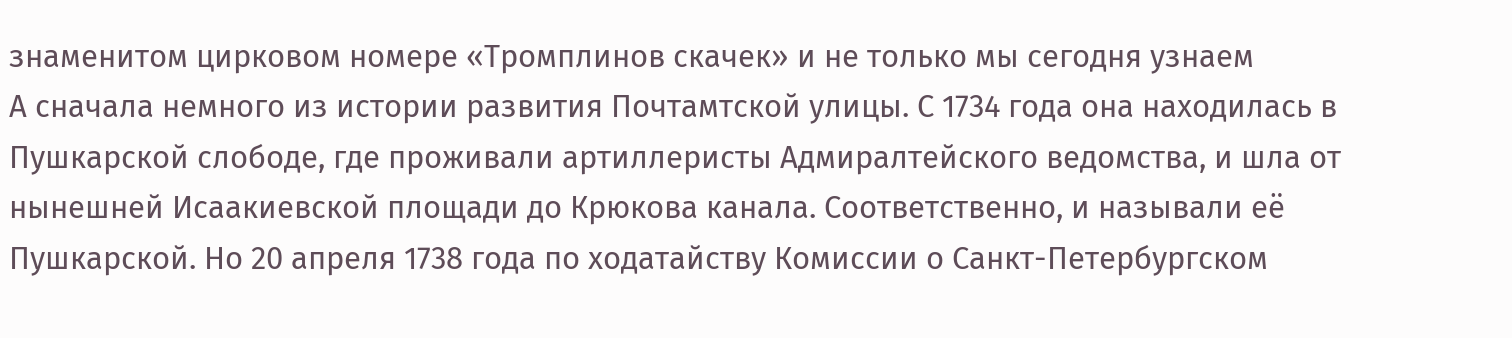знаменитом цирковом номере «Тромплинов скачек» и не только мы сегодня узнаем
А сначала немного из истории развития Почтамтской улицы. С 1734 года она находилась в Пушкарской слободе, где проживали артиллеристы Адмиралтейского ведомства, и шла от нынешней Исаакиевской площади до Крюкова канала. Соответственно, и называли её Пушкарской. Но 20 апреля 1738 года по ходатайству Комиссии о Санкт-Петербургском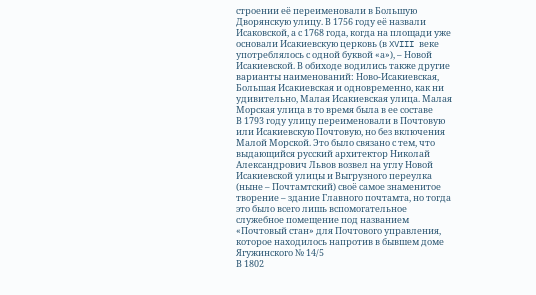строении её переименовали в Большую Дворянскую улицу. В 1756 году её назвали Исаковской, а с 1768 года, когда на площади уже основали Исакиевскую церковь (в XVIII веке употреблялось с одной буквой «а»), – Новой Исакиевской. В обиходе водились также другие варианты наименований: Ново-Исакиевская, Большая Исакиевская и одновременно, как ни удивительно, Малая Исакиевская улица. Малая Морская улица в то время была в ее составе
В 1793 году улицу переименовали в Почтовую или Исакиевскую Почтовую, но без включения Малой Морской. Это было связано с тем, что выдающийся русский архитектор Николай Александрович Львов возвел на углу Новой Исакиевской улицы и Выгрузного переулка (ныне – Почтамтский) своё самое знаменитое творение – здание Главного почтамта, но тогда это было всего лишь вспомогательное служебное помещение под названием «Почтовый стан» для Почтового управления, которое находилось напротив в бывшем доме Ягужинского № 14/5
В 1802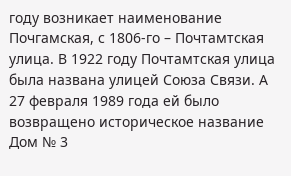году возникает наименование Почгамская, с 1806-го – Почтамтская улица. В 1922 году Почтамтская улица была названа улицей Союза Связи. А 27 февраля 1989 года ей было возвращено историческое название
Дом № 3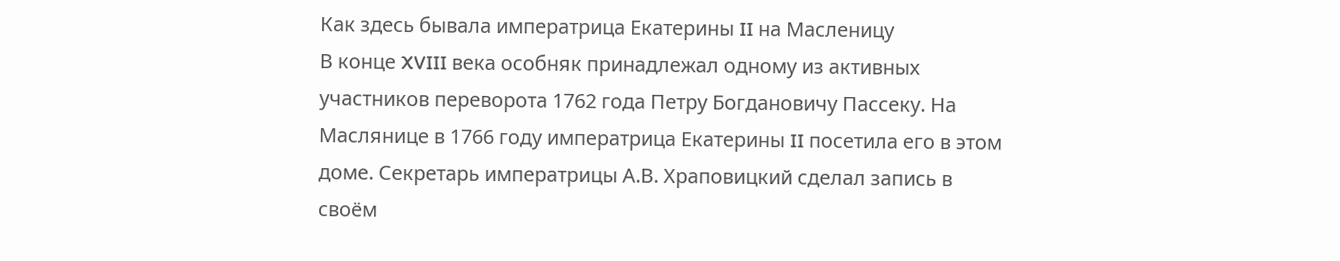Как здесь бывала императрица Екатерины II на Масленицу
В конце XVIII века особняк принадлежал одному из активных участников переворота 1762 года Петру Богдановичу Пассеку. На Маслянице в 1766 году императрица Екатерины II посетила его в этом доме. Секретарь императрицы А.В. Храповицкий сделал запись в своём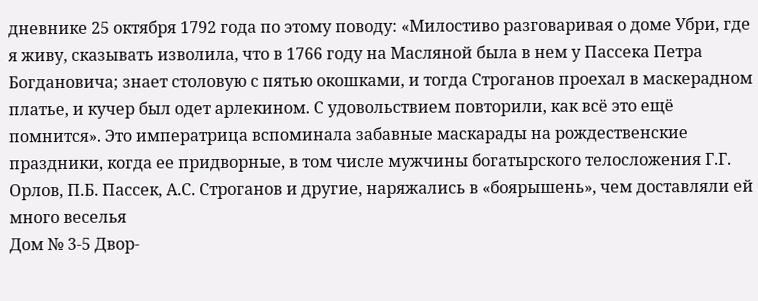дневнике 25 октября 1792 года по этому поводу: «Милостиво разговаривая о доме Убри, где я живу, сказывать изволила, что в 1766 году на Масляной была в нем у Пассека Петра Богдановича; знает столовую с пятью окошками, и тогда Строганов проехал в маскерадном платье, и кучер был одет арлекином. С удовольствием повторили, как всё это ещё помнится». Это императрица вспоминала забавные маскарады на рождественские праздники, когда ее придворные, в том числе мужчины богатырского телосложения Г.Г. Орлов, П.Б. Пассек, А.С. Строганов и другие, наряжались в «боярышень», чем доставляли ей много веселья
Дом № 3-5 Двор-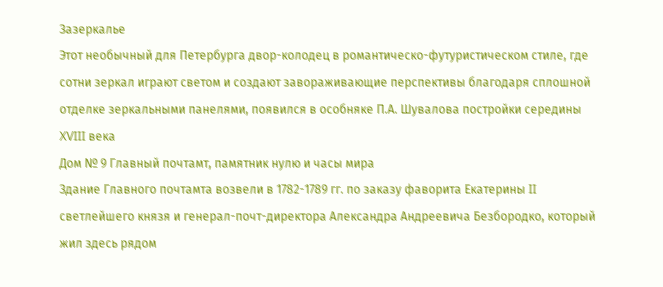Зазеркалье
Этот необычный для Петербурга двор-колодец в романтическо-футуристическом стиле, где сотни зеркал играют светом и создают завораживающие перспективы благодаря сплошной отделке зеркальными панелями, появился в особняке П.А. Шувалова постройки середины XVIII века
Дом № 9 Главный почтамт, памятник нулю и часы мира
Здание Главного почтамта возвели в 1782-1789 гг. по заказу фаворита Екатерины II светлейшего князя и генерал-почт-директора Александра Андреевича Безбородко, который жил здесь рядом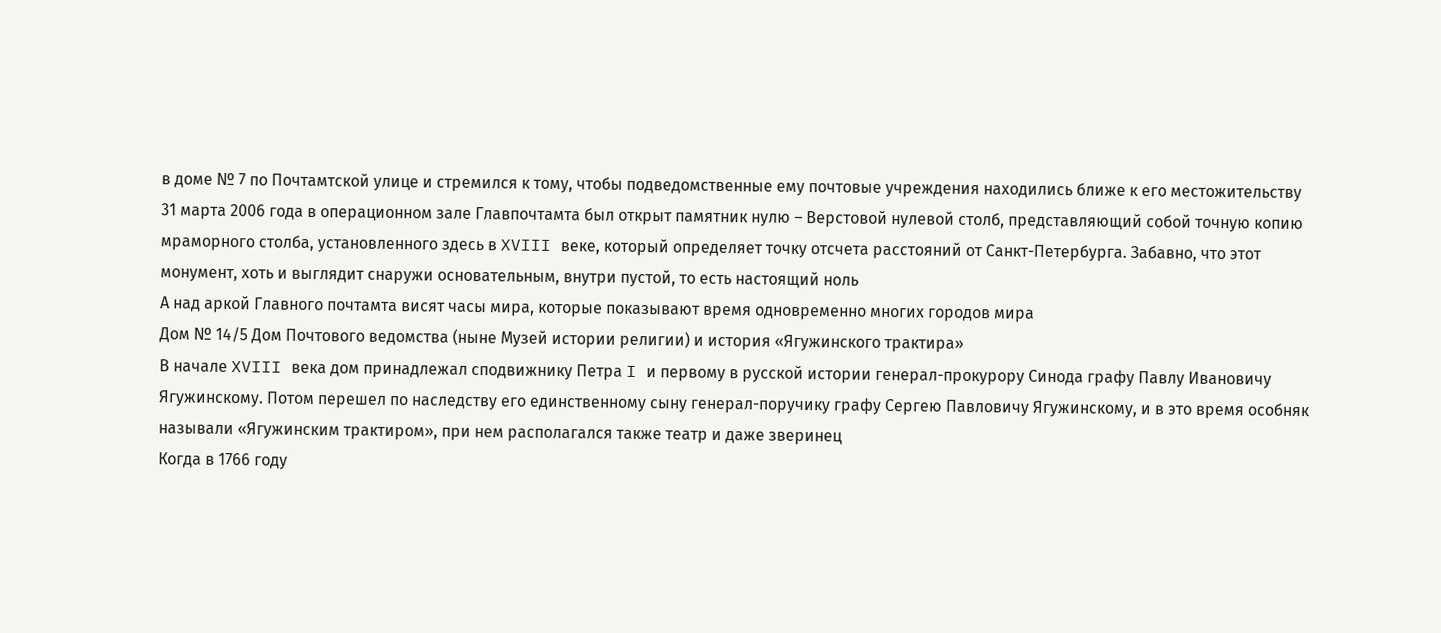в доме № 7 по Почтамтской улице и стремился к тому, чтобы подведомственные ему почтовые учреждения находились ближе к его местожительству
31 марта 2006 года в операционном зале Главпочтамта был открыт памятник нулю – Верстовой нулевой столб, представляющий собой точную копию мраморного столба, установленного здесь в XVIII веке, который определяет точку отсчета расстояний от Санкт-Петербурга. Забавно, что этот монумент, хоть и выглядит снаружи основательным, внутри пустой, то есть настоящий ноль
А над аркой Главного почтамта висят часы мира, которые показывают время одновременно многих городов мира
Дом № 14/5 Дом Почтового ведомства (ныне Музей истории религии) и история «Ягужинского трактира»
В начале XVIII века дом принадлежал сподвижнику Петра I и первому в русской истории генерал-прокурору Синода графу Павлу Ивановичу Ягужинскому. Потом перешел по наследству его единственному сыну генерал-поручику графу Сергею Павловичу Ягужинскому, и в это время особняк называли «Ягужинским трактиром», при нем располагался также театр и даже зверинец
Когда в 1766 году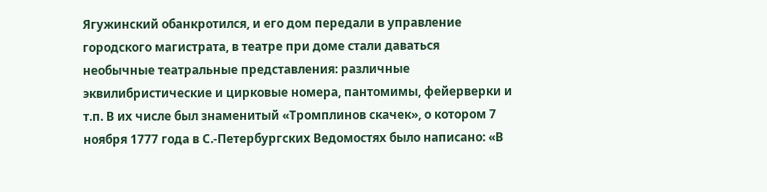Ягужинский обанкротился, и его дом передали в управление городского магистрата, в театре при доме стали даваться необычные театральные представления: различные эквилибристические и цирковые номера, пантомимы, фейерверки и т.п. В их числе был знаменитый «Тромплинов скачек», о котором 7 ноября 1777 года в С.-Петербургских Ведомостях было написано: «В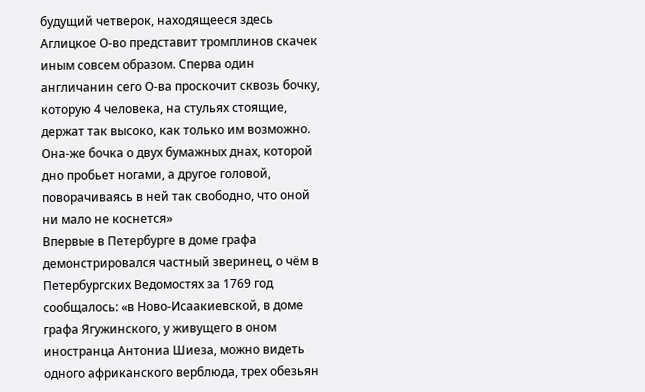будущий четверок, находящееся здесь Аглицкое О-во представит тромплинов скачек иным совсем образом. Сперва один англичанин сего О-ва проскочит сквозь бочку, которую 4 человека, на стульях стоящие, держат так высоко, как только им возможно. Она-же бочка о двух бумажных днах, которой дно пробьет ногами, а другое головой, поворачиваясь в ней так свободно, что оной ни мало не коснется»
Впервые в Петербурге в доме графа демонстрировался частный зверинец, о чём в Петербургских Ведомостях за 1769 год сообщалось: «в Ново-Исаакиевской, в доме графа Ягужинского, у живущего в оном иностранца Антониа Шиеза, можно видеть одного африканского верблюда, трех обезьян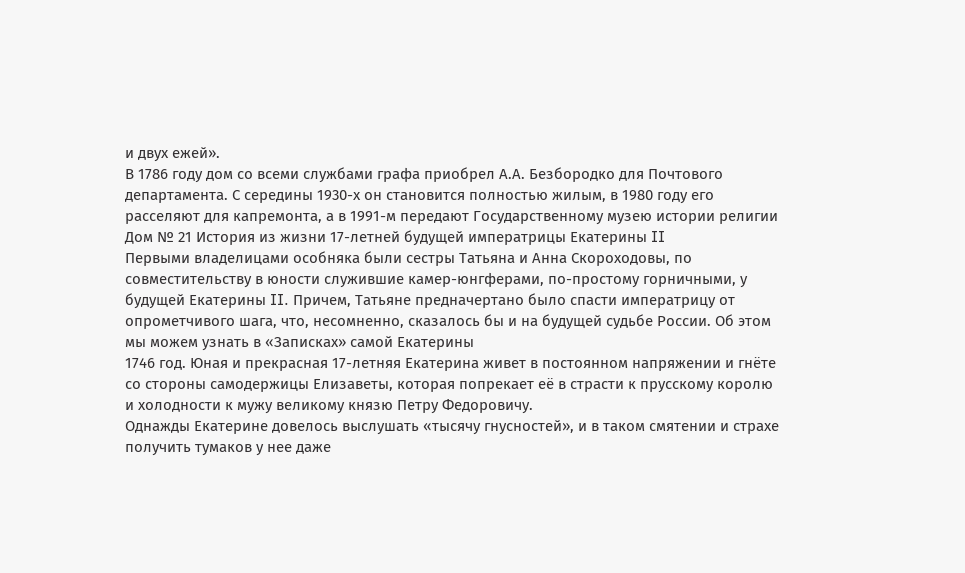и двух ежей».
В 1786 году дом со всеми службами графа приобрел А.А. Безбородко для Почтового департамента. С середины 1930-х он становится полностью жилым, в 1980 году его расселяют для капремонта, а в 1991-м передают Государственному музею истории религии
Дом № 21 История из жизни 17-летней будущей императрицы Екатерины II
Первыми владелицами особняка были сестры Татьяна и Анна Скороходовы, по совместительству в юности служившие камер-юнгферами, по-простому горничными, у будущей Екатерины II. Причем, Татьяне предначертано было спасти императрицу от опрометчивого шага, что, несомненно, сказалось бы и на будущей судьбе России. Об этом мы можем узнать в «Записках» самой Екатерины
1746 год. Юная и прекрасная 17-летняя Екатерина живет в постоянном напряжении и гнёте со стороны самодержицы Елизаветы, которая попрекает её в страсти к прусскому королю и холодности к мужу великому князю Петру Федоровичу.
Однажды Екатерине довелось выслушать «тысячу гнусностей», и в таком смятении и страхе получить тумаков у нее даже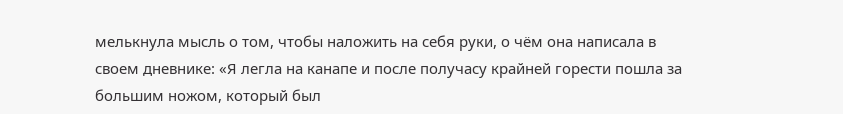мелькнула мысль о том, чтобы наложить на себя руки, о чём она написала в своем дневнике: «Я легла на канапе и после получасу крайней горести пошла за большим ножом, который был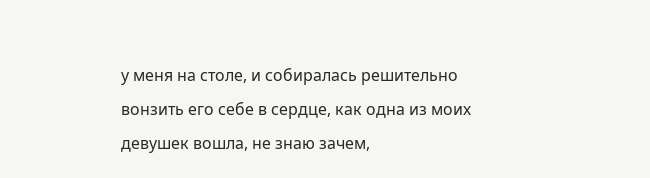у меня на столе, и собиралась решительно вонзить его себе в сердце, как одна из моих девушек вошла, не знаю зачем,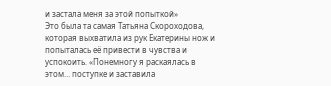и застала меня за этой попыткой»
Это была та самая Татьяна Скороходова, которая выхватила из рук Екатерины нож и попыталась её привести в чувства и успокоить. «Понемногу я раскаялась в этом… поступке и заставила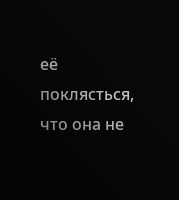её поклясться, что она не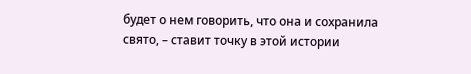будет о нем говорить, что она и сохранила свято, – ставит точку в этой истории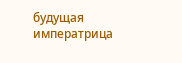будущая императрица